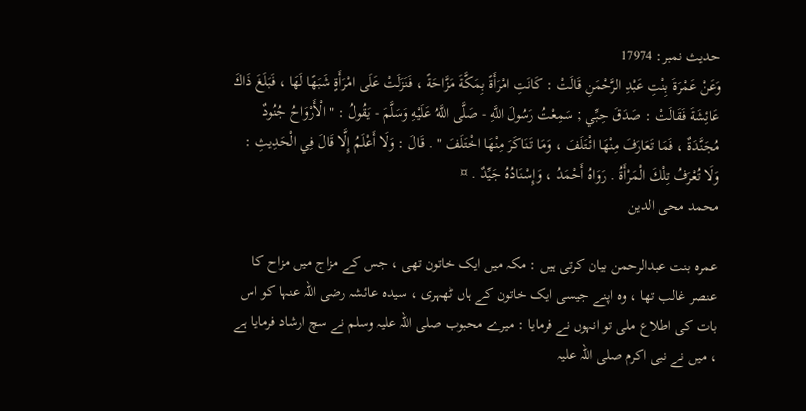حدیث نمبر: 17974
وَعَنْ عَمْرَةَ بِنْتِ عَبْدِ الرَّحْمَنِ قَالَتْ : كَانَتِ امْرَأَةً بِمَكَّةَ مَزَّاحَةً ، فَنَزَلَتْ عَلَى امْرَأَةٍ شَبَهًا لَهَا ، فَبَلَغَ ذَاكَ عَائِشَةَ فَقَالَتْ : صَدَقَ حِبِّي ; سَمِعْتُ رَسُولَ اللَّهِ - صَلَّى اللَّهُ عَلَيْهِ وَسَلَّمَ - يَقُولُ : " الْأَرْوَاحُ جُنُودٌ مُجَنَّدَةٌ ، فَمَا تَعَارَفَ مِنْهَا ائْتَلَفَ ، وَمَا تَنَاكَرَ مِنْهَا اخْتَلَفَ " . قَالَ : وَلَا أَعْلَمُ إِلَّا قَالَ فِي الْحَدِيثِ : وَلَا تُعْرَفُ تِلْكَ الْمَرْأَةُ . رَوَاهُ أَحْمَدُ ، وَإِسْنَادُهُ جَيِّدٌ . ¤
محمد محی الدین

عمرہ بنت عبدالرحمن بیان کرتی ہیں : مکہ میں ایک خاتون تھی ، جس کے مزاج میں مزاح کا عنصر غالب تھا ، وہ اپنے جیسی ایک خاتون کے ہاں ٹھہری ، سیدہ عائشہ رضی اللہ عنہا کو اس بات کی اطلاع ملی تو انہوں نے فرمایا : میرے محبوب صلی اللہ علیہ وسلم نے سچ ارشاد فرمایا ہے ، میں نے نبی اکرم صلی اللہ علیہ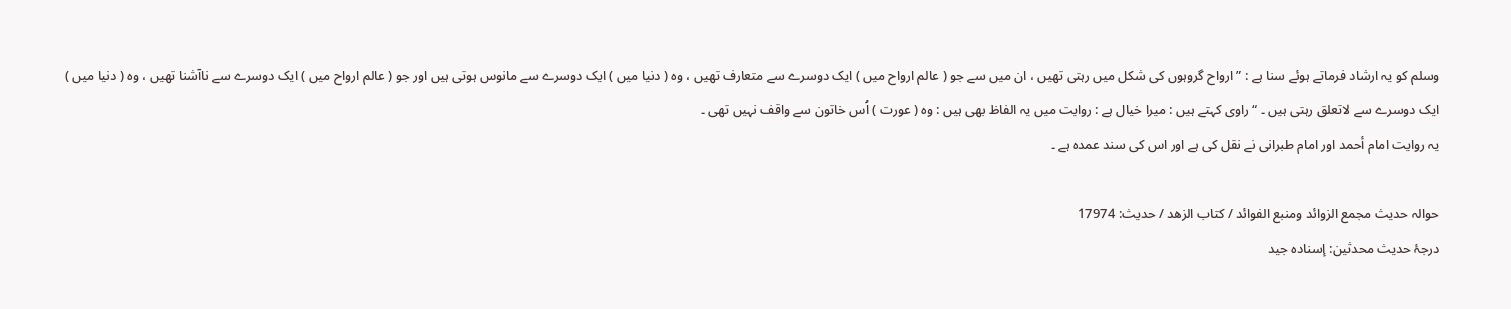وسلم کو یہ ارشاد فرماتے ہوئے سنا ہے : ” ارواح گروہوں کی شکل میں رہتی تھیں ، ان میں سے جو ( عالم ارواح میں ) ایک دوسرے سے متعارف تھیں ، وہ ( دنیا میں ) ایک دوسرے سے مانوس ہوتی ہیں اور جو ( عالم ارواح میں ) ایک دوسرے سے ناآشنا تھیں ، وہ ( دنیا میں ) ایک دوسرے سے لاتعلق رہتی ہیں ۔ “ راوی کہتے ہیں : میرا خیال ہے : روایت میں یہ الفاظ بھی ہیں : وہ ( عورت ) اُس خاتون سے واقف نہیں تھی ۔
یہ روایت امام أحمد اور امام طبرانی نے نقل کی ہے اور اس کی سند عمدہ ہے ۔

حوالہ حدیث مجمع الزوائد ومنبع الفوائد / كتاب الزهد / حدیث: 17974
درجۂ حدیث محدثین: إسنادہ جید